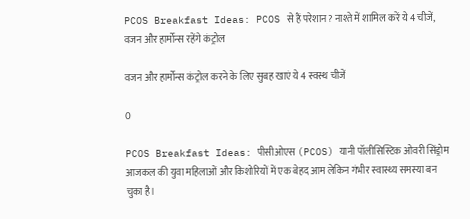PCOS Breakfast Ideas: PCOS से हैं परेशान? नाश्ते में शामिल करें ये 4 चीजें, वजन और हार्मोन्स रहेंगे कंट्रोल

वजन और हार्मोन्स कंट्रोल करने के लिए सुबह खाएं ये 4 स्वस्थ चीजें

0

PCOS Breakfast Ideas: पीसीओएस (PCOS) यानी पॉलीसिस्टिक ओवरी सिंड्रोम आजकल की युवा महिलाओं और किशोरियों में एक बेहद आम लेकिन गंभीर स्वास्थ्य समस्या बन चुका है।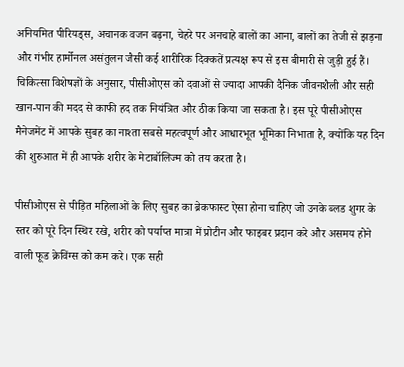अनियमित पीरियड्स, अचानक वजन बढ़ना, चेहरे पर अनचाहे बालों का आना, बालों का तेजी से झड़ना और गंभीर हार्मोनल असंतुलन जैसी कई शारीरिक दिक्कतें प्रत्यक्ष रूप से इस बीमारी से जुड़ी हुई हैं। चिकित्सा विशेषज्ञों के अनुसार, पीसीओएस को दवाओं से ज्यादा आपकी दैनिक जीवनशैली और सही खान-पान की मदद से काफी हद तक नियंत्रित और ठीक किया जा सकता है। इस पूरे पीसीओएस मैनेजमेंट में आपके सुबह का नाश्ता सबसे महत्वपूर्ण और आधारभूत भूमिका निभाता है, क्योंकि यह दिन की शुरुआत में ही आपके शरीर के मेटाबॉलिज्म को तय करता है।

पीसीओएस से पीड़ित महिलाओं के लिए सुबह का ब्रेकफास्ट ऐसा होना चाहिए जो उनके ब्लड शुगर के स्तर को पूरे दिन स्थिर रखे, शरीर को पर्याप्त मात्रा में प्रोटीन और फाइबर प्रदान करे और असमय होने वाली फूड क्रेविंग्स को कम करे। एक सही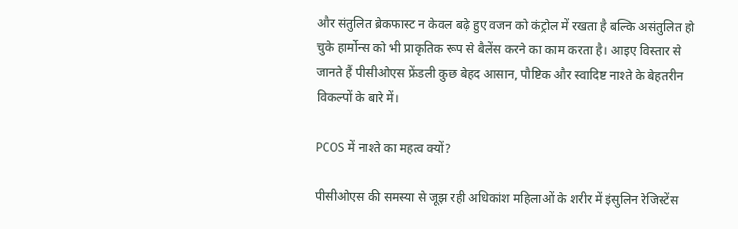और संतुलित ब्रेकफास्ट न केवल बढ़े हुए वजन को कंट्रोल में रखता है बल्कि असंतुलित हो चुके हार्मोन्स को भी प्राकृतिक रूप से बैलेंस करने का काम करता है। आइए विस्तार से जानते हैं पीसीओएस फ्रेंडली कुछ बेहद आसान, पौष्टिक और स्वादिष्ट नाश्ते के बेहतरीन विकल्पों के बारे में।

PCOS में नाश्ते का महत्व क्यों?

पीसीओएस की समस्या से जूझ रही अधिकांश महिलाओं के शरीर में इंसुलिन रेजिस्टेंस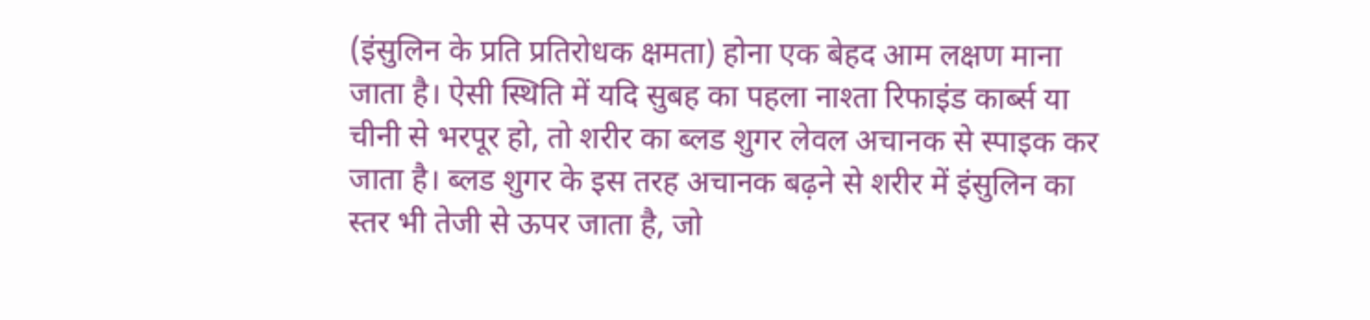(इंसुलिन के प्रति प्रतिरोधक क्षमता) होना एक बेहद आम लक्षण माना जाता है। ऐसी स्थिति में यदि सुबह का पहला नाश्ता रिफाइंड कार्ब्स या चीनी से भरपूर हो, तो शरीर का ब्लड शुगर लेवल अचानक से स्पाइक कर जाता है। ब्लड शुगर के इस तरह अचानक बढ़ने से शरीर में इंसुलिन का स्तर भी तेजी से ऊपर जाता है, जो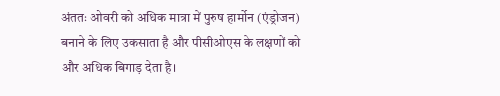अंततः ओवरी को अधिक मात्रा में पुरुष हार्मोन (एंड्रोजन) बनाने के लिए उकसाता है और पीसीओएस के लक्षणों को और अधिक बिगाड़ देता है।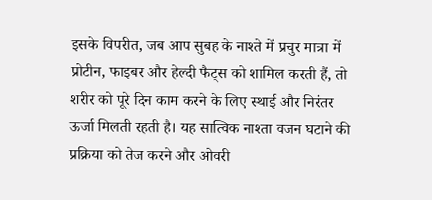इसके विपरीत, जब आप सुबह के नाश्ते में प्रचुर मात्रा में प्रोटीन, फाइबर और हेल्दी फैट्स को शामिल करती हैं, तो शरीर को पूरे दिन काम करने के लिए स्थाई और निरंतर ऊर्जा मिलती रहती है। यह सात्विक नाश्ता वजन घटाने की प्रक्रिया को तेज करने और ओवरी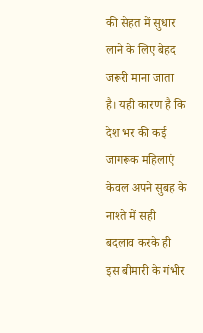की सेहत में सुधार लाने के लिए बेहद जरूरी माना जाता है। यही कारण है कि देश भर की कई जागरूक महिलाएं केवल अपने सुबह के नाश्ते में सही बदलाव करके ही इस बीमारी के गंभीर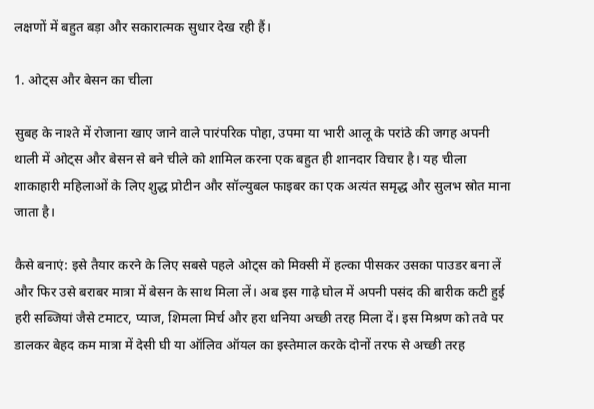लक्षणों में बहुत बड़ा और सकारात्मक सुधार देख रही हैं।

1. ओट्स और बेसन का चीला

सुबह के नाश्ते में रोजाना खाए जाने वाले पारंपरिक पोहा, उपमा या भारी आलू के परांठे की जगह अपनी थाली में ओट्स और बेसन से बने चीले को शामिल करना एक बहुत ही शानदार विचार है। यह चीला शाकाहारी महिलाओं के लिए शुद्ध प्रोटीन और सॉल्युबल फाइबर का एक अत्यंत समृद्ध और सुलभ स्रोत माना जाता है।

कैसे बनाएं: इसे तैयार करने के लिए सबसे पहले ओट्स को मिक्सी में हल्का पीसकर उसका पाउडर बना लें और फिर उसे बराबर मात्रा में बेसन के साथ मिला लें। अब इस गाढ़े घोल में अपनी पसंद की बारीक कटी हुई हरी सब्जियां जैसे टमाटर, प्याज, शिमला मिर्च और हरा धनिया अच्छी तरह मिला दें। इस मिश्रण को तवे पर डालकर बेहद कम मात्रा में देसी घी या ऑलिव ऑयल का इस्तेमाल करके दोनों तरफ से अच्छी तरह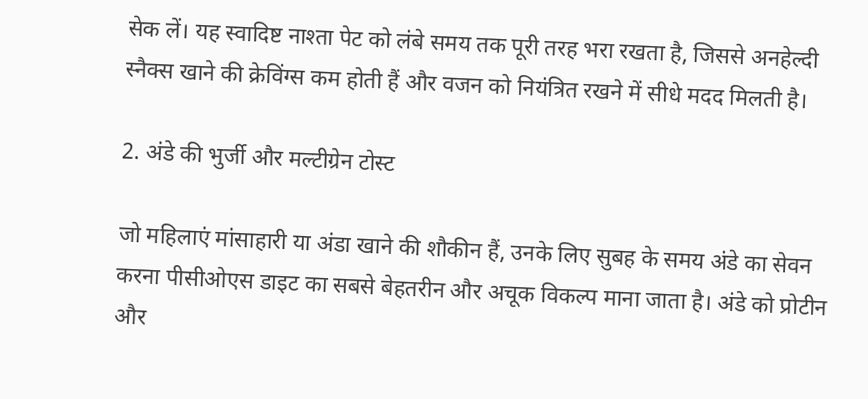सेक लें। यह स्वादिष्ट नाश्ता पेट को लंबे समय तक पूरी तरह भरा रखता है, जिससे अनहेल्दी स्नैक्स खाने की क्रेविंग्स कम होती हैं और वजन को नियंत्रित रखने में सीधे मदद मिलती है।

2. अंडे की भुर्जी और मल्टीग्रेन टोस्ट

जो महिलाएं मांसाहारी या अंडा खाने की शौकीन हैं, उनके लिए सुबह के समय अंडे का सेवन करना पीसीओएस डाइट का सबसे बेहतरीन और अचूक विकल्प माना जाता है। अंडे को प्रोटीन और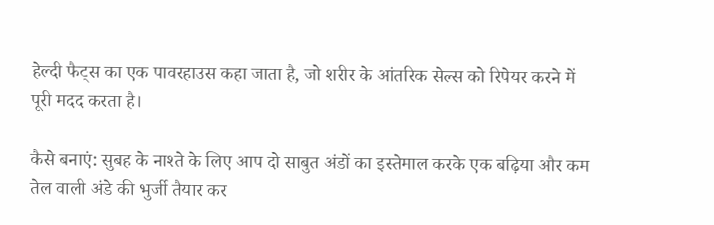हेल्दी फैट्स का एक पावरहाउस कहा जाता है, जो शरीर के आंतरिक सेल्स को रिपेयर करने में पूरी मदद करता है।

कैसे बनाएं: सुबह के नाश्ते के लिए आप दो साबुत अंडों का इस्तेमाल करके एक बढ़िया और कम तेल वाली अंडे की भुर्जी तैयार कर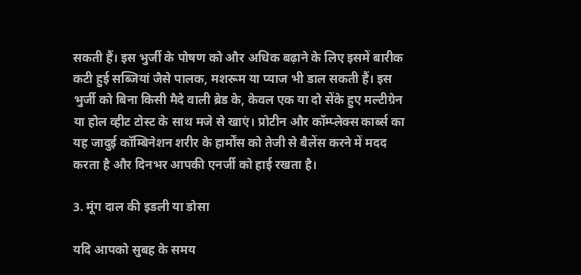सकती हैं। इस भुर्जी के पोषण को और अधिक बढ़ाने के लिए इसमें बारीक कटी हुई सब्जियां जैसे पालक, मशरूम या प्याज भी डाल सकती हैं। इस भुर्जी को बिना किसी मैदे वाली ब्रेड के, केवल एक या दो सेंके हुए मल्टीग्रेन या होल व्हीट टोस्ट के साथ मजे से खाएं। प्रोटीन और कॉम्प्लेक्स कार्ब्स का यह जादुई कॉम्बिनेशन शरीर के हार्मोंस को तेजी से बैलेंस करने में मदद करता है और दिनभर आपकी एनर्जी को हाई रखता है।

3. मूंग दाल की इडली या डोसा

यदि आपको सुबह के समय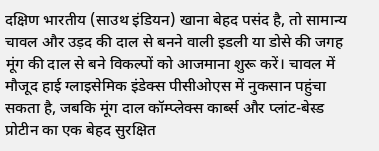दक्षिण भारतीय (साउथ इंडियन) खाना बेहद पसंद है, तो सामान्य चावल और उड़द की दाल से बनने वाली इडली या डोसे की जगह मूंग की दाल से बने विकल्पों को आजमाना शुरू करें। चावल में मौजूद हाई ग्लाइसेमिक इंडेक्स पीसीओएस में नुकसान पहुंचा सकता है, जबकि मूंग दाल कॉम्प्लेक्स कार्ब्स और प्लांट-बेस्ड प्रोटीन का एक बेहद सुरक्षित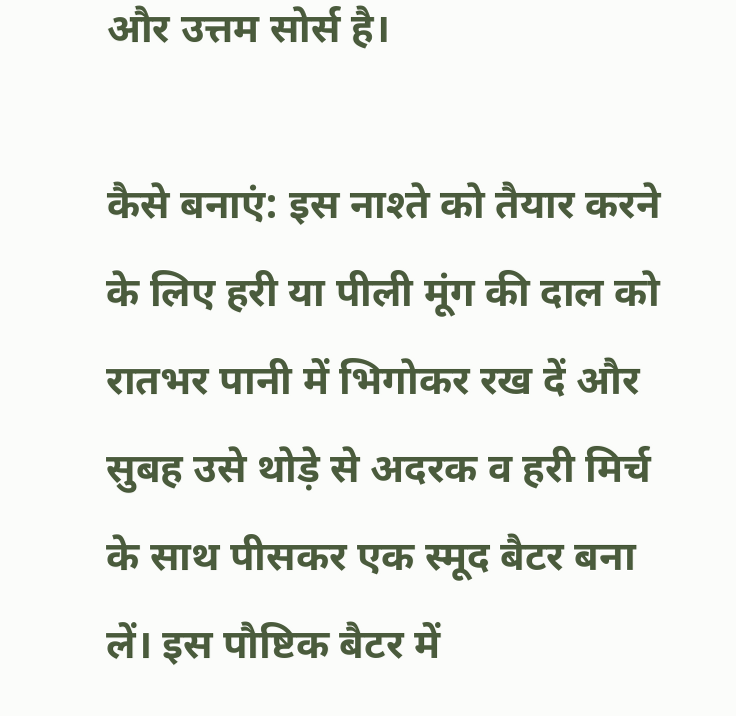और उत्तम सोर्स है।

कैसे बनाएं: इस नाश्ते को तैयार करने के लिए हरी या पीली मूंग की दाल को रातभर पानी में भिगोकर रख दें और सुबह उसे थोड़े से अदरक व हरी मिर्च के साथ पीसकर एक स्मूद बैटर बना लें। इस पौष्टिक बैटर में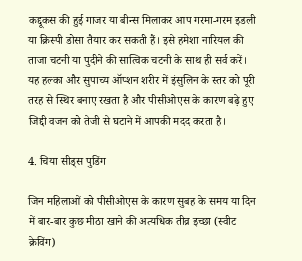कद्दूकस की हुई गाजर या बीन्स मिलाकर आप गरमा-गरम इडली या क्रिस्पी डोसा तैयार कर सकती हैं। इसे हमेशा नारियल की ताजा चटनी या पुदीने की सात्विक चटनी के साथ ही सर्व करें। यह हल्का और सुपाच्य ऑप्शन शरीर में इंसुलिन के स्तर को पूरी तरह से स्थिर बनाए रखता है और पीसीओएस के कारण बढ़े हुए जिद्दी वजन को तेजी से घटाने में आपकी मदद करता है।

4. चिया सीड्स पुडिंग

जिन महिलाओं को पीसीओएस के कारण सुबह के समय या दिन में बार-बार कुछ मीठा खाने की अत्यधिक तीव्र इच्छा (स्वीट क्रेविंग)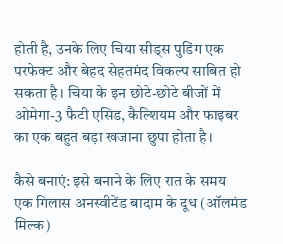होती है, उनके लिए चिया सीड्स पुडिंग एक परफेक्ट और बेहद सेहतमंद विकल्प साबित हो सकता है। चिया के इन छोटे-छोटे बीजों में ओमेगा-3 फैटी एसिड, कैल्शियम और फाइबर का एक बहुत बड़ा खजाना छुपा होता है।

कैसे बनाएं: इसे बनाने के लिए रात के समय एक गिलास अनस्वीटेंड बादाम के दूध (ऑलमंड मिल्क)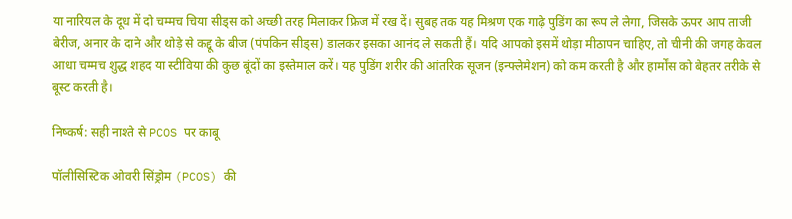या नारियल के दूध में दो चम्मच चिया सीड्स को अच्छी तरह मिलाकर फ्रिज में रख दें। सुबह तक यह मिश्रण एक गाढ़े पुडिंग का रूप ले लेगा, जिसके ऊपर आप ताजी बेरीज, अनार के दाने और थोड़े से कद्दू के बीज (पंपकिन सीड्स) डालकर इसका आनंद ले सकती हैं। यदि आपको इसमें थोड़ा मीठापन चाहिए, तो चीनी की जगह केवल आधा चम्मच शुद्ध शहद या स्टीविया की कुछ बूंदों का इस्तेमाल करें। यह पुडिंग शरीर की आंतरिक सूजन (इन्फ्लेमेशन) को कम करती है और हार्मोंस को बेहतर तरीके से बूस्ट करती है।

निष्कर्ष: सही नाश्ते से PCOS पर काबू

पॉलीसिस्टिक ओवरी सिंड्रोम (PCOS) की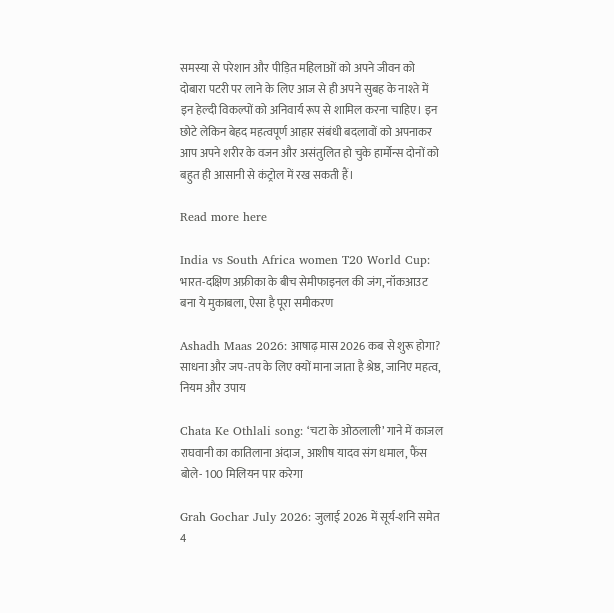समस्या से परेशान और पीड़ित महिलाओं को अपने जीवन को दोबारा पटरी पर लाने के लिए आज से ही अपने सुबह के नाश्ते में इन हेल्दी विकल्पों को अनिवार्य रूप से शामिल करना चाहिए। इन छोटे लेकिन बेहद महत्वपूर्ण आहार संबंधी बदलावों को अपनाकर आप अपने शरीर के वजन और असंतुलित हो चुके हार्मोन्स दोनों को बहुत ही आसानी से कंट्रोल में रख सकती हैं।

Read more here

India vs South Africa women T20 World Cup: भारत-दक्षिण अफ्रीका के बीच सेमीफाइनल की जंग, नॉकआउट बना ये मुकाबला, ऐसा है पूरा समीकरण

Ashadh Maas 2026: आषाढ़ मास 2026 कब से शुरू होगा? साधना और जप-तप के लिए क्यों माना जाता है श्रेष्ठ, जानिए महत्व, नियम और उपाय

Chata Ke Othlali song: ‘चटा के ओठलाली’ गाने में काजल राघवानी का कातिलाना अंदाज, आशीष यादव संग धमाल, फैंस बोले- 100 मिलियन पार करेगा

Grah Gochar July 2026: जुलाई 2026 में सूर्य-शनि समेत 4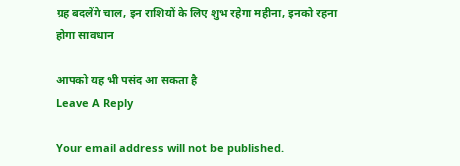ग्रह बदलेंगे चाल, इन राशियों के लिए शुभ रहेगा महीना, इनको रहना होगा सावधान

आपको यह भी पसंद आ सकता है
Leave A Reply

Your email address will not be published.